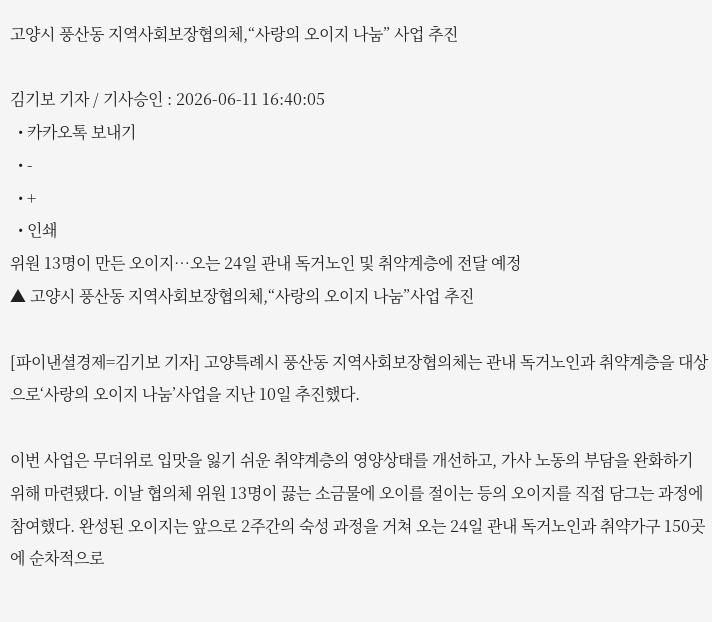고양시 풍산동 지역사회보장협의체,“사랑의 오이지 나눔” 사업 추진

김기보 기자 / 기사승인 : 2026-06-11 16:40:05
  • 카카오톡 보내기
  • -
  • +
  • 인쇄
위원 13명이 만든 오이지…오는 24일 관내 독거노인 및 취약계층에 전달 예정
▲ 고양시 풍산동 지역사회보장협의체,“사랑의 오이지 나눔”사업 추진

[파이낸셜경제=김기보 기자] 고양특례시 풍산동 지역사회보장협의체는 관내 독거노인과 취약계층을 대상으로‘사랑의 오이지 나눔’사업을 지난 10일 추진했다.

이번 사업은 무더위로 입맛을 잃기 쉬운 취약계층의 영양상태를 개선하고, 가사 노동의 부담을 완화하기 위해 마련됐다. 이날 협의체 위원 13명이 끓는 소금물에 오이를 절이는 등의 오이지를 직접 담그는 과정에 참여했다. 완성된 오이지는 앞으로 2주간의 숙성 과정을 거쳐 오는 24일 관내 독거노인과 취약가구 150곳에 순차적으로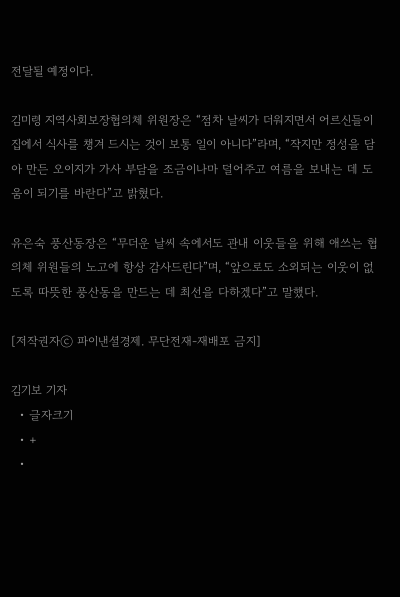전달될 예정이다.

김미령 지역사회보장협의체 위원장은 “점차 날씨가 더워지면서 어르신들이 집에서 식사를 챙겨 드시는 것이 보통 일이 아니다”라며, “작지만 정성을 담아 만든 오이지가 가사 부담을 조금이나마 덜어주고 여름을 보내는 데 도움이 되기를 바란다”고 밝혔다.

유은숙 풍산동장은 “무더운 날씨 속에서도 관내 이웃들을 위해 애쓰는 협의체 위원들의 노고에 항상 감사드린다”며, “앞으로도 소외되는 이웃이 없도록 따뜻한 풍산동을 만드는 데 최선을 다하겠다”고 말했다.

[저작권자ⓒ 파이낸셜경제. 무단전재-재배포 금지]

김기보 기자
  • 글자크기
  • +
  •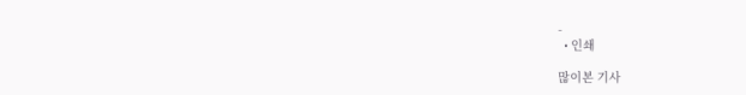-
  • 인쇄

많이본 기사